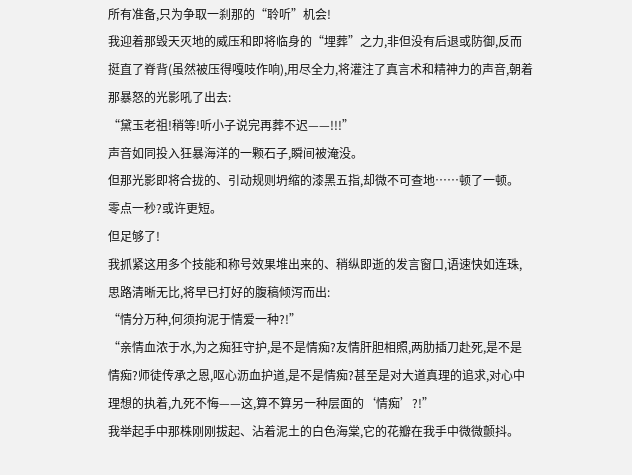所有准备,只为争取一刹那的“聆听”机会!
我迎着那毁天灭地的威压和即将临身的“埋葬”之力,非但没有后退或防御,反而挺直了脊背(虽然被压得嘎吱作响),用尽全力,将灌注了真言术和精神力的声音,朝着那暴怒的光影吼了出去:
“黛玉老祖!稍等!听小子说完再葬不迟——!!!”
声音如同投入狂暴海洋的一颗石子,瞬间被淹没。
但那光影即将合拢的、引动规则坍缩的漆黑五指,却微不可查地……顿了一顿。
零点一秒?或许更短。
但足够了!
我抓紧这用多个技能和称号效果堆出来的、稍纵即逝的发言窗口,语速快如连珠,思路清晰无比,将早已打好的腹稿倾泻而出:
“情分万种,何须拘泥于情爱一种?!”
“亲情血浓于水,为之痴狂守护,是不是情痴?友情肝胆相照,两肋插刀赴死,是不是情痴?师徒传承之恩,呕心沥血护道,是不是情痴?甚至是对大道真理的追求,对心中理想的执着,九死不悔——这,算不算另一种层面的‘情痴’?!”
我举起手中那株刚刚拔起、沾着泥土的白色海棠,它的花瓣在我手中微微颤抖。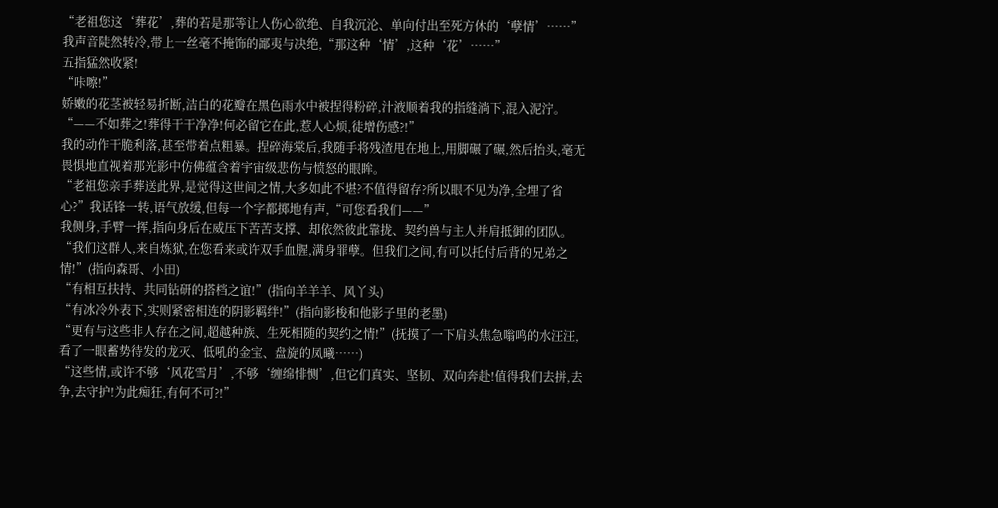“老祖您这‘葬花’,葬的若是那等让人伤心欲绝、自我沉沦、单向付出至死方休的‘孽情’……” 我声音陡然转冷,带上一丝毫不掩饰的鄙夷与决绝,“那这种‘情’,这种‘花’……”
五指猛然收紧!
“咔嚓!”
娇嫩的花茎被轻易折断,洁白的花瓣在黑色雨水中被捏得粉碎,汁液顺着我的指缝淌下,混入泥泞。
“——不如葬之!葬得干干净净!何必留它在此,惹人心烦,徒增伤感?!”
我的动作干脆利落,甚至带着点粗暴。捏碎海棠后,我随手将残渣甩在地上,用脚碾了碾,然后抬头,毫无畏惧地直视着那光影中仿佛蕴含着宇宙级悲伤与愤怒的眼眸。
“老祖您亲手葬送此界,是觉得这世间之情,大多如此不堪?不值得留存?所以眼不见为净,全埋了省心?”我话锋一转,语气放缓,但每一个字都掷地有声,“可您看我们——”
我侧身,手臂一挥,指向身后在威压下苦苦支撑、却依然彼此靠拢、契约兽与主人并肩抵御的团队。
“我们这群人,来自炼狱,在您看来或许双手血腥,满身罪孽。但我们之间,有可以托付后背的兄弟之情!”(指向森哥、小田)
“有相互扶持、共同钻研的搭档之谊!”(指向羊羊羊、风丫头)
“有冰冷外表下,实则紧密相连的阴影羁绊!”(指向影梭和他影子里的老墨)
“更有与这些非人存在之间,超越种族、生死相随的契约之情!”(抚摸了一下肩头焦急嗡鸣的水汪汪,看了一眼蓄势待发的龙灭、低吼的金宝、盘旋的凤曦……)
“这些情,或许不够‘风花雪月’,不够‘缠绵悱恻’,但它们真实、坚韧、双向奔赴!值得我们去拼,去争,去守护!为此痴狂,有何不可?!”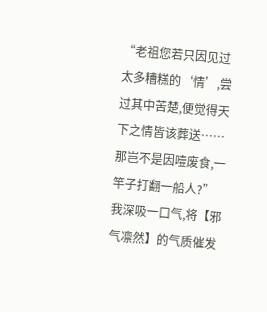“老祖您若只因见过太多糟糕的‘情’,尝过其中苦楚,便觉得天下之情皆该葬送……那岂不是因噎废食,一竿子打翻一船人?”
我深吸一口气,将【邪气凛然】的气质催发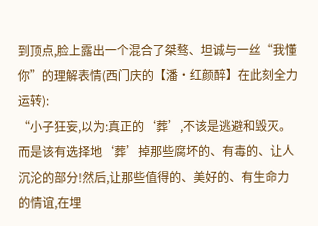到顶点,脸上露出一个混合了桀骜、坦诚与一丝“我懂你”的理解表情(西门庆的【潘·红颜醉】在此刻全力运转):
“小子狂妄,以为:真正的‘葬’,不该是逃避和毁灭。而是该有选择地‘葬’掉那些腐坏的、有毒的、让人沉沦的部分!然后,让那些值得的、美好的、有生命力的情谊,在埋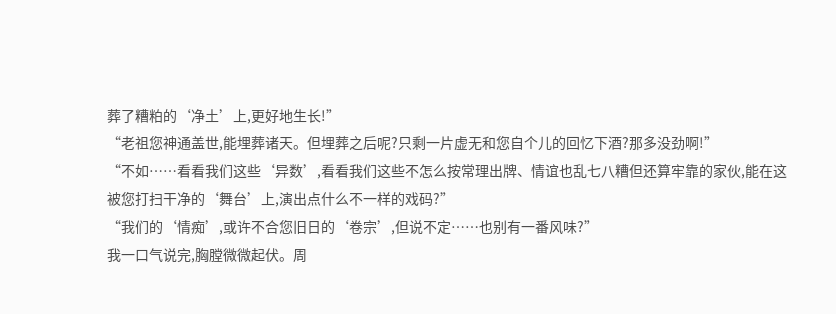葬了糟粕的‘净土’上,更好地生长!”
“老祖您神通盖世,能埋葬诸天。但埋葬之后呢?只剩一片虚无和您自个儿的回忆下酒?那多没劲啊!”
“不如……看看我们这些‘异数’,看看我们这些不怎么按常理出牌、情谊也乱七八糟但还算牢靠的家伙,能在这被您打扫干净的‘舞台’上,演出点什么不一样的戏码?”
“我们的‘情痴’,或许不合您旧日的‘卷宗’,但说不定……也别有一番风味?”
我一口气说完,胸膛微微起伏。周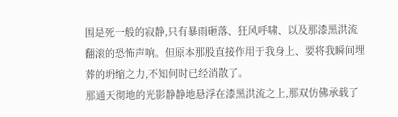围是死一般的寂静,只有暴雨砸落、狂风呼啸、以及那漆黑洪流翻滚的恐怖声响。但原本那股直接作用于我身上、要将我瞬间埋葬的坍缩之力,不知何时已经消散了。
那通天彻地的光影静静地悬浮在漆黑洪流之上,那双仿佛承载了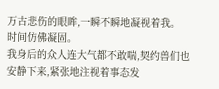万古悲伤的眼眸,一瞬不瞬地凝视着我。
时间仿佛凝固。
我身后的众人连大气都不敢喘,契约兽们也安静下来,紧张地注视着事态发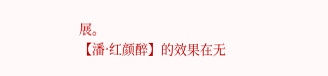展。
【潘·红颜醉】的效果在无